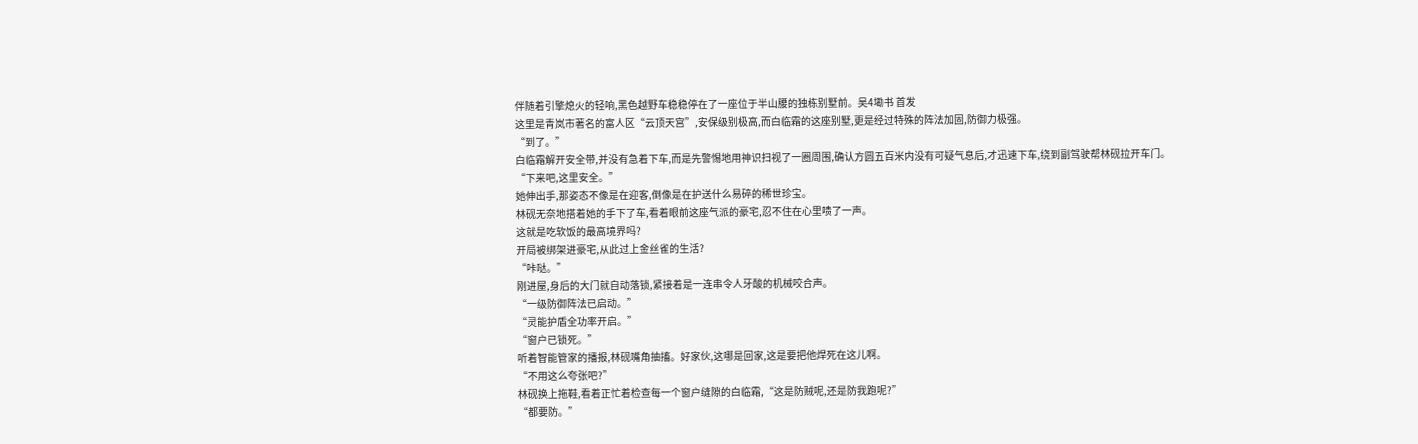伴随着引擎熄火的轻响,黑色越野车稳稳停在了一座位于半山腰的独栋别墅前。吴4墈书 首发
这里是青岚市著名的富人区“云顶天宫”,安保级别极高,而白临霜的这座别墅,更是经过特殊的阵法加固,防御力极强。
“到了。”
白临霜解开安全带,并没有急着下车,而是先警惕地用神识扫视了一圈周围,确认方圆五百米内没有可疑气息后,才迅速下车,绕到副驾驶帮林砚拉开车门。
“下来吧,这里安全。”
她伸出手,那姿态不像是在迎客,倒像是在护送什么易碎的稀世珍宝。
林砚无奈地搭着她的手下了车,看着眼前这座气派的豪宅,忍不住在心里啧了一声。
这就是吃软饭的最高境界吗?
开局被绑架进豪宅,从此过上金丝雀的生活?
“咔哒。”
刚进屋,身后的大门就自动落锁,紧接着是一连串令人牙酸的机械咬合声。
“一级防御阵法已启动。”
“灵能护盾全功率开启。”
“窗户已锁死。”
听着智能管家的播报,林砚嘴角抽搐。好家伙,这哪是回家,这是要把他焊死在这儿啊。
“不用这么夸张吧?”
林砚换上拖鞋,看着正忙着检查每一个窗户缝隙的白临霜,“这是防贼呢,还是防我跑呢?”
“都要防。”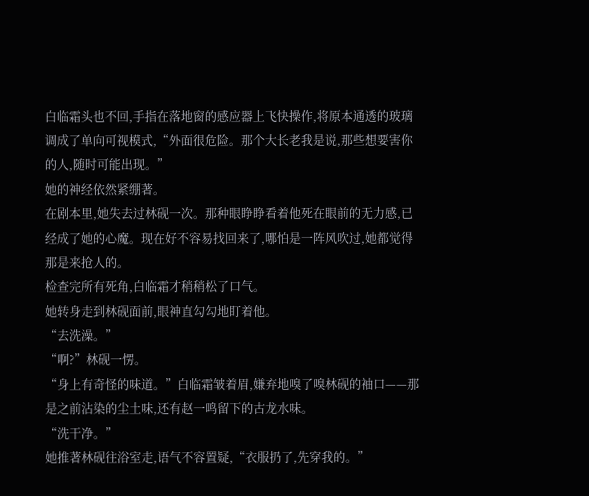白临霜头也不回,手指在落地窗的感应器上飞快操作,将原本通透的玻璃调成了单向可视模式,“外面很危险。那个大长老我是说,那些想要害你的人,随时可能出现。”
她的神经依然紧绷著。
在剧本里,她失去过林砚一次。那种眼睁睁看着他死在眼前的无力感,已经成了她的心魔。现在好不容易找回来了,哪怕是一阵风吹过,她都觉得那是来抢人的。
检查完所有死角,白临霜才稍稍松了口气。
她转身走到林砚面前,眼神直勾勾地盯着他。
“去洗澡。”
“啊?”林砚一愣。
“身上有奇怪的味道。”白临霜皱着眉,嫌弃地嗅了嗅林砚的袖口——那是之前沾染的尘土味,还有赵一鸣留下的古龙水味。
“洗干净。”
她推著林砚往浴室走,语气不容置疑,“衣服扔了,先穿我的。”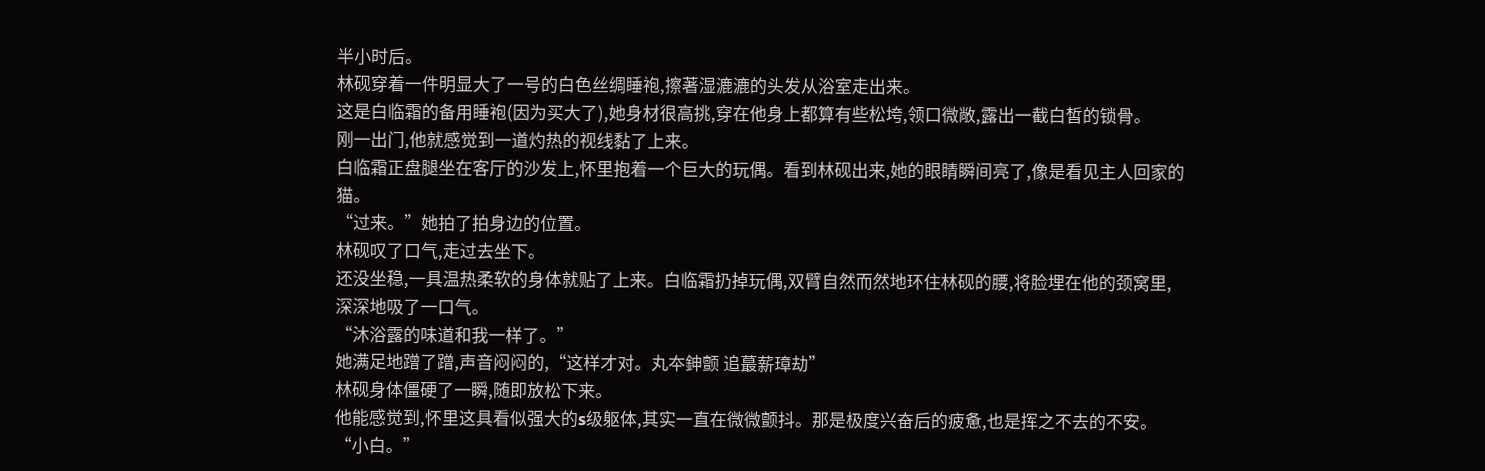半小时后。
林砚穿着一件明显大了一号的白色丝绸睡袍,擦著湿漉漉的头发从浴室走出来。
这是白临霜的备用睡袍(因为买大了),她身材很高挑,穿在他身上都算有些松垮,领口微敞,露出一截白皙的锁骨。
刚一出门,他就感觉到一道灼热的视线黏了上来。
白临霜正盘腿坐在客厅的沙发上,怀里抱着一个巨大的玩偶。看到林砚出来,她的眼睛瞬间亮了,像是看见主人回家的猫。
“过来。”她拍了拍身边的位置。
林砚叹了口气,走过去坐下。
还没坐稳,一具温热柔软的身体就贴了上来。白临霜扔掉玩偶,双臂自然而然地环住林砚的腰,将脸埋在他的颈窝里,深深地吸了一口气。
“沐浴露的味道和我一样了。”
她满足地蹭了蹭,声音闷闷的,“这样才对。丸夲鉮颤 追蕞薪璋劫”
林砚身体僵硬了一瞬,随即放松下来。
他能感觉到,怀里这具看似强大的s级躯体,其实一直在微微颤抖。那是极度兴奋后的疲惫,也是挥之不去的不安。
“小白。”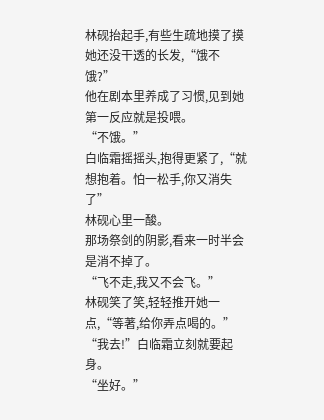林砚抬起手,有些生疏地摸了摸她还没干透的长发,“饿不饿?”
他在剧本里养成了习惯,见到她第一反应就是投喂。
“不饿。”
白临霜摇摇头,抱得更紧了,“就想抱着。怕一松手,你又消失了”
林砚心里一酸。
那场祭剑的阴影,看来一时半会是消不掉了。
“飞不走,我又不会飞。”
林砚笑了笑,轻轻推开她一点,“等著,给你弄点喝的。”
“我去!”白临霜立刻就要起身。
“坐好。”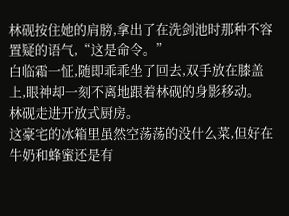林砚按住她的肩膀,拿出了在洗剑池时那种不容置疑的语气,“这是命令。”
白临霜一怔,随即乖乖坐了回去,双手放在膝盖上,眼神却一刻不离地跟着林砚的身影移动。
林砚走进开放式厨房。
这豪宅的冰箱里虽然空荡荡的没什么菜,但好在牛奶和蜂蜜还是有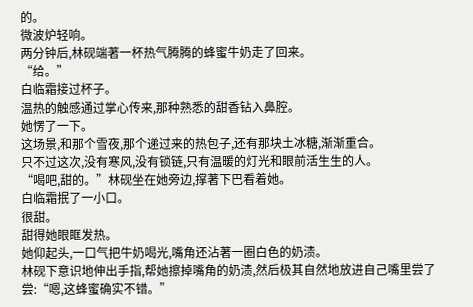的。
微波炉轻响。
两分钟后,林砚端著一杯热气腾腾的蜂蜜牛奶走了回来。
“给。”
白临霜接过杯子。
温热的触感通过掌心传来,那种熟悉的甜香钻入鼻腔。
她愣了一下。
这场景,和那个雪夜,那个递过来的热包子,还有那块土冰糖,渐渐重合。
只不过这次,没有寒风,没有锁链,只有温暖的灯光和眼前活生生的人。
“喝吧,甜的。”林砚坐在她旁边,撑著下巴看着她。
白临霜抿了一小口。
很甜。
甜得她眼眶发热。
她仰起头,一口气把牛奶喝光,嘴角还沾著一圈白色的奶渍。
林砚下意识地伸出手指,帮她擦掉嘴角的奶渍,然后极其自然地放进自己嘴里尝了尝:“嗯,这蜂蜜确实不错。”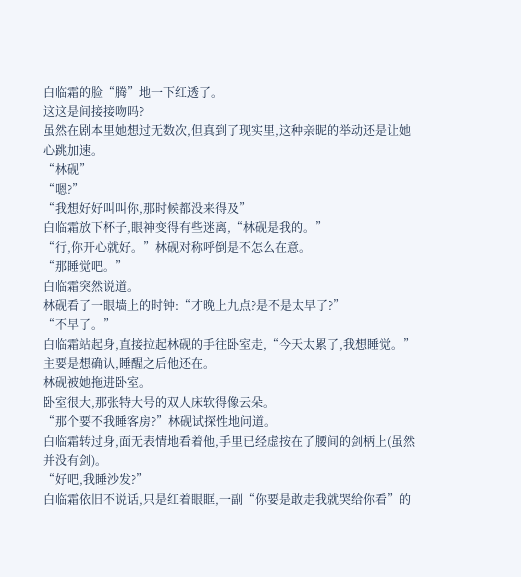白临霜的脸“腾”地一下红透了。
这这是间接接吻吗?
虽然在剧本里她想过无数次,但真到了现实里,这种亲昵的举动还是让她心跳加速。
“林砚”
“嗯?”
“我想好好叫叫你,那时候都没来得及”
白临霜放下杯子,眼神变得有些迷离,“林砚是我的。”
“行,你开心就好。”林砚对称呼倒是不怎么在意。
“那睡觉吧。”
白临霜突然说道。
林砚看了一眼墙上的时钟:“才晚上九点?是不是太早了?”
“不早了。”
白临霜站起身,直接拉起林砚的手往卧室走,“今天太累了,我想睡觉。”
主要是想确认,睡醒之后他还在。
林砚被她拖进卧室。
卧室很大,那张特大号的双人床软得像云朵。
“那个要不我睡客房?”林砚试探性地问道。
白临霜转过身,面无表情地看着他,手里已经虚按在了腰间的剑柄上(虽然并没有剑)。
“好吧,我睡沙发?”
白临霜依旧不说话,只是红着眼眶,一副“你要是敢走我就哭给你看”的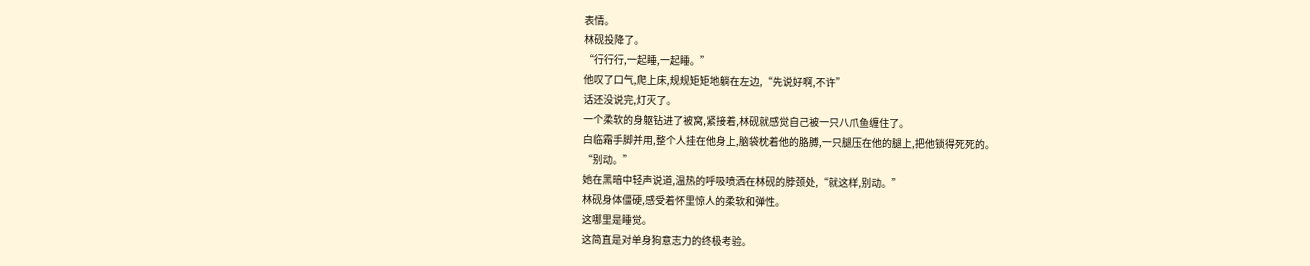表情。
林砚投降了。
“行行行,一起睡,一起睡。”
他叹了口气,爬上床,规规矩矩地躺在左边,“先说好啊,不许”
话还没说完,灯灭了。
一个柔软的身躯钻进了被窝,紧接着,林砚就感觉自己被一只八爪鱼缠住了。
白临霜手脚并用,整个人挂在他身上,脑袋枕着他的胳膊,一只腿压在他的腿上,把他锁得死死的。
“别动。”
她在黑暗中轻声说道,温热的呼吸喷洒在林砚的脖颈处,“就这样,别动。”
林砚身体僵硬,感受着怀里惊人的柔软和弹性。
这哪里是睡觉。
这简直是对单身狗意志力的终极考验。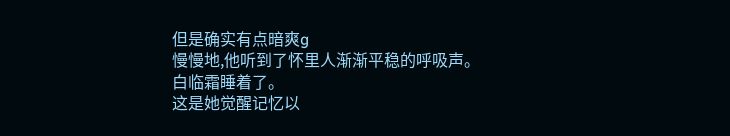但是确实有点暗爽g
慢慢地,他听到了怀里人渐渐平稳的呼吸声。
白临霜睡着了。
这是她觉醒记忆以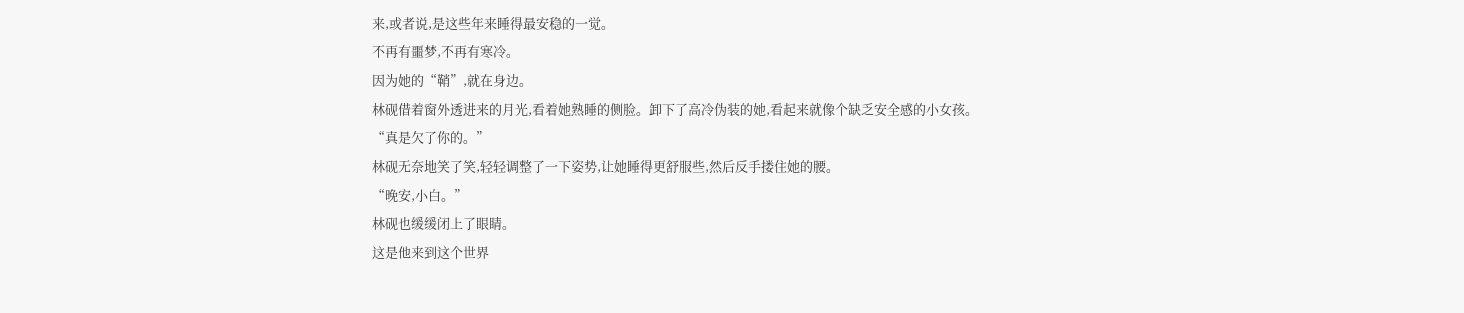来,或者说,是这些年来睡得最安稳的一觉。
不再有噩梦,不再有寒冷。
因为她的“鞘”,就在身边。
林砚借着窗外透进来的月光,看着她熟睡的侧脸。卸下了高冷伪装的她,看起来就像个缺乏安全感的小女孩。
“真是欠了你的。”
林砚无奈地笑了笑,轻轻调整了一下姿势,让她睡得更舒服些,然后反手搂住她的腰。
“晚安,小白。”
林砚也缓缓闭上了眼睛。
这是他来到这个世界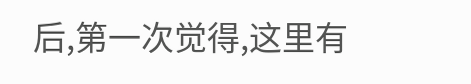后,第一次觉得,这里有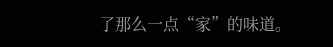了那么一点“家”的味道。